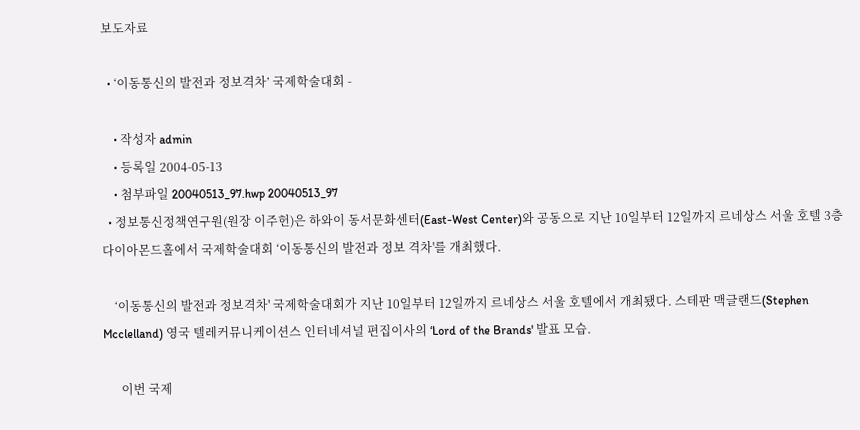보도자료

  • ‘이동통신의 발전과 정보격차’ 국제학술대회 -

    • 작성자 admin
    • 등록일 2004-05-13
    • 첨부파일 20040513_97.hwp 20040513_97
  • 정보통신정책연구원(원장 이주헌)은 하와이 동서문화센터(East-West Center)와 공동으로 지난 10일부터 12일까지 르네상스 서울 호텔 3층 다이아몬드홀에서 국제학술대회 ‘이동통신의 발전과 정보 격차'를 개최했다.

    ‘이동통신의 발전과 정보격차' 국제학술대회가 지난 10일부터 12일까지 르네상스 서울 호텔에서 개최됐다. 스테판 맥글랜드(Stephen Mcclelland) 영국 텔레커뮤니케이션스 인터네셔널 편집이사의 ‘Lord of the Brands' 발표 모습.

      이번 국제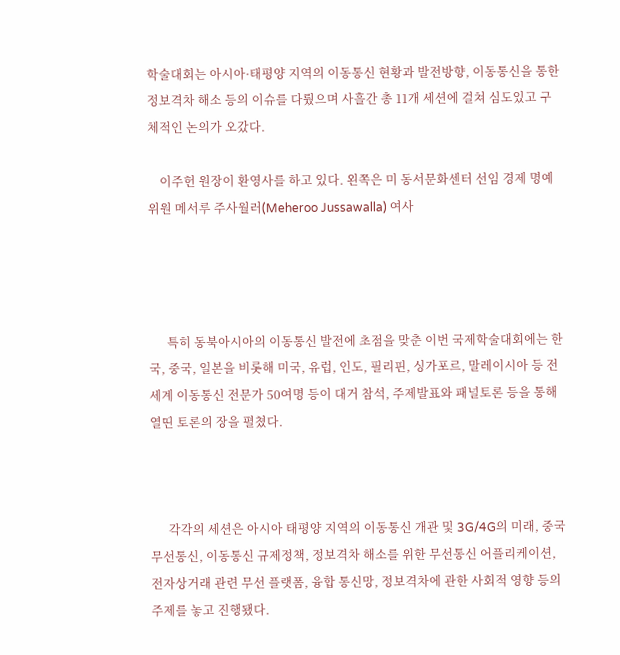학술대회는 아시아·태평양 지역의 이동통신 현황과 발전방향, 이동통신을 통한 정보격차 해소 등의 이슈를 다뤘으며 사흘간 총 11개 세션에 걸쳐 심도있고 구체적인 논의가 오갔다.

    이주헌 원장이 환영사를 하고 있다. 왼쪽은 미 동서문화센터 선임 경제 명예위원 메서루 주사월러(Meheroo Jussawalla) 여사




      특히 동북아시아의 이동통신 발전에 초점을 맞춘 이번 국제학술대회에는 한국, 중국, 일본을 비롯해 미국, 유럽, 인도, 필리핀, 싱가포르, 말레이시아 등 전세계 이동통신 전문가 50여명 등이 대거 참석, 주제발표와 패널토론 등을 통해 열띤 토론의 장을 펼쳤다.



      각각의 세션은 아시아 태평양 지역의 이동통신 개관 및 3G/4G의 미래, 중국 무선통신, 이동통신 규제정책, 정보격차 해소를 위한 무선통신 어플리케이션, 전자상거래 관련 무선 플랫폼, 융합 통신망, 정보격차에 관한 사회적 영향 등의 주제를 놓고 진행됐다.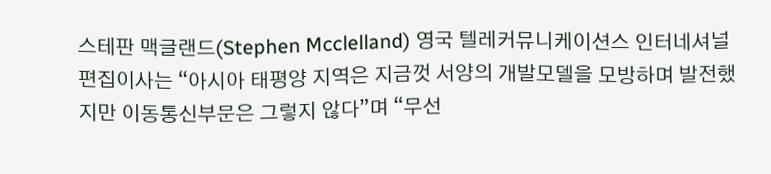스테판 맥글랜드(Stephen Mcclelland) 영국 텔레커뮤니케이션스 인터네셔널 편집이사는 “아시아 태평양 지역은 지금껏 서양의 개발모델을 모방하며 발전했지만 이동통신부문은 그렇지 않다”며 “무선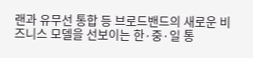랜과 유무선 통합 등 브로드밴드의 새로운 비즈니스 모델을 선보이는 한·중·일 통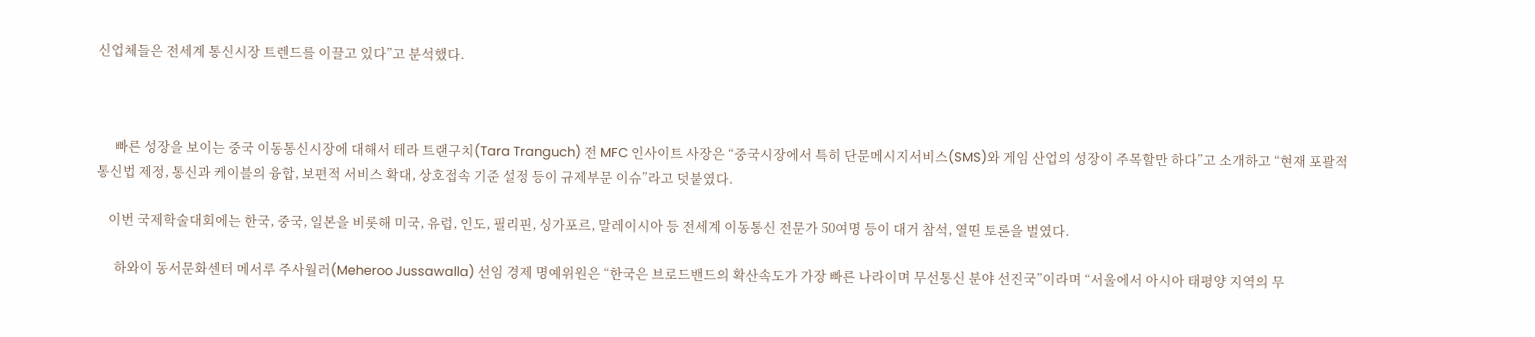신업체들은 전세계 통신시장 트렌드를 이끌고 있다”고 분석했다.



      빠른 성장을 보이는 중국 이동통신시장에 대해서 테라 트랜구치(Tara Tranguch) 전 MFC 인사이트 사장은 “중국시장에서 특히 단문메시지서비스(SMS)와 게임 산업의 성장이 주목할만 하다”고 소개하고 “현재 포괄적 통신법 제정, 통신과 케이블의 융합, 보편적 서비스 확대, 상호접속 기준 설정 등이 규제부문 이슈”라고 덧붙였다.

    이번 국제학술대회에는 한국, 중국, 일본을 비롯해 미국, 유럽, 인도, 필리핀, 싱가포르, 말레이시아 등 전세계 이동통신 전문가 50여명 등이 대거 참석, 열띤 토론을 벌였다.

      하와이 동서문화센터 메서루 주사월러(Meheroo Jussawalla) 선임 경제 명예위원은 “한국은 브로드밴드의 확산속도가 가장 빠른 나라이며 무선통신 분야 선진국”이라며 “서울에서 아시아 태평양 지역의 무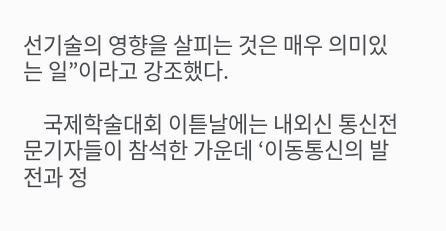선기술의 영향을 살피는 것은 매우 의미있는 일”이라고 강조했다.

    국제학술대회 이튿날에는 내외신 통신전문기자들이 참석한 가운데 ‘이동통신의 발전과 정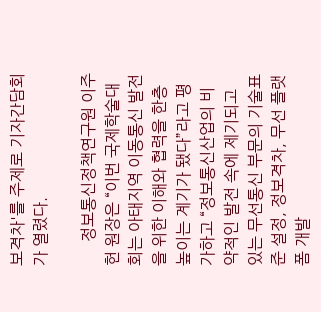보격차'를 주제로 기자간담회가 열렸다.

      정보통신정책연구원 이주헌 원장은 “이번 국제학술대회는 아태지역 이동통신 발전을 위한 이해와 협력을 한층 높이는 계기가 됐다”라고 평가하고 “정보통신산업의 비약적인 발전 속에 제기되고 있는 무선통신 부문의 기술표준 설정, 정보격차, 무선 플랫폼 개발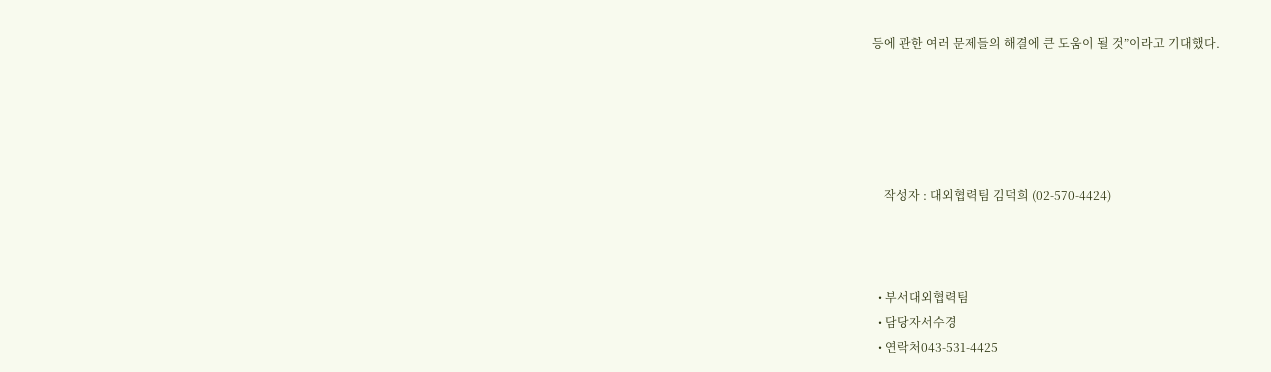등에 관한 여러 문제들의 해결에 큰 도움이 될 것”이라고 기대했다.





    작성자 : 대외협력팀 김덕희 (02-570-4424)



  • 부서대외협력팀
  • 담당자서수경
  • 연락처043-531-4425